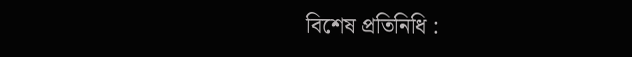বিশেষ প্রতিনিধি :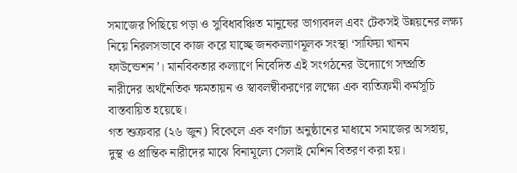সমাজের পিছিয়ে পড়া ও সুবিধাবঞ্চিত মানুষের ভাগ্যবদল এবং টেকসই উন্নয়নের লক্ষ্য নিয়ে নিরলসভাবে কাজ করে যাচ্ছে জনকল্যাণমূলক সংস্থা ‘সাফিয়া খানম ফাউন্ডেশন’। মানবিকতার কল্যাণে নিবেদিত এই সংগঠনের উদ্যোগে সম্প্রতি নারীদের অর্থনৈতিক ক্ষমতায়ন ও স্বাবলম্বীকরণের লক্ষ্যে এক ব্যতিক্রমী কর্মসূচি বাস্তবায়িত হয়েছে।
গত শুক্রবার (২৬ জুন) বিকেলে এক বর্ণাঢ্য অনুষ্ঠানের মাধ্যমে সমাজের অসহায়, দুস্থ ও প্রান্তিক নারীদের মাঝে বিনামূল্যে সেলাই মেশিন বিতরণ করা হয়।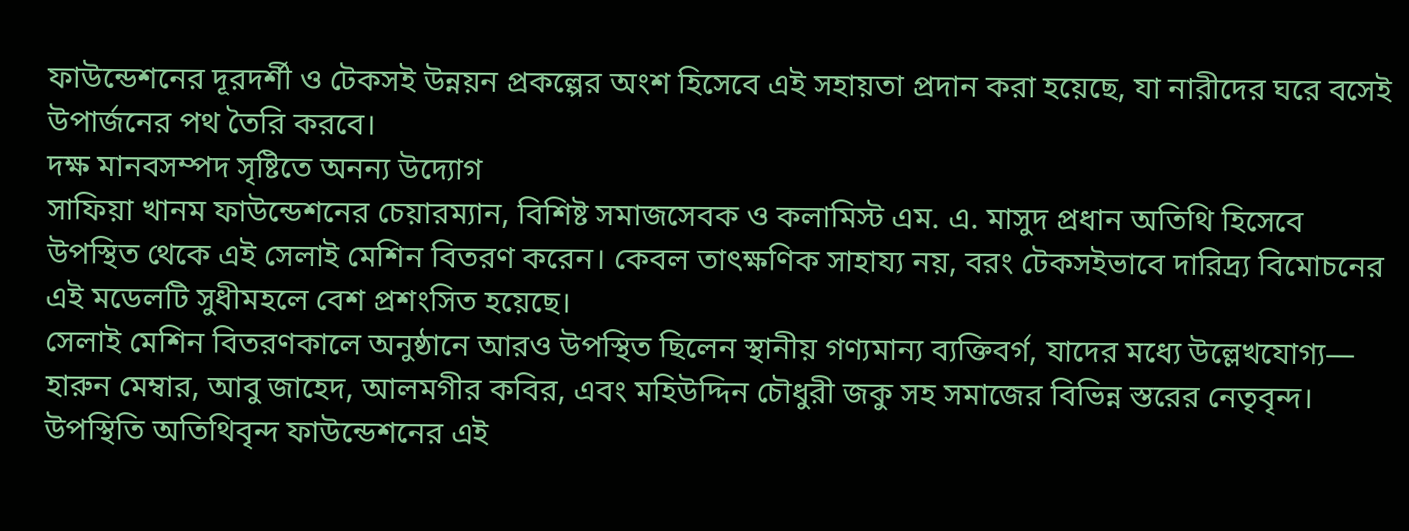ফাউন্ডেশনের দূরদর্শী ও টেকসই উন্নয়ন প্রকল্পের অংশ হিসেবে এই সহায়তা প্রদান করা হয়েছে, যা নারীদের ঘরে বসেই উপার্জনের পথ তৈরি করবে।
দক্ষ মানবসম্পদ সৃষ্টিতে অনন্য উদ্যোগ
সাফিয়া খানম ফাউন্ডেশনের চেয়ারম্যান, বিশিষ্ট সমাজসেবক ও কলামিস্ট এম. এ. মাসুদ প্রধান অতিথি হিসেবে উপস্থিত থেকে এই সেলাই মেশিন বিতরণ করেন। কেবল তাৎক্ষণিক সাহায্য নয়, বরং টেকসইভাবে দারিদ্র্য বিমোচনের এই মডেলটি সুধীমহলে বেশ প্রশংসিত হয়েছে।
সেলাই মেশিন বিতরণকালে অনুষ্ঠানে আরও উপস্থিত ছিলেন স্থানীয় গণ্যমান্য ব্যক্তিবর্গ, যাদের মধ্যে উল্লেখযোগ্য— হারুন মেম্বার, আবু জাহেদ, আলমগীর কবির, এবং মহিউদ্দিন চৌধুরী জকু সহ সমাজের বিভিন্ন স্তরের নেতৃবৃন্দ। উপস্থিতি অতিথিবৃন্দ ফাউন্ডেশনের এই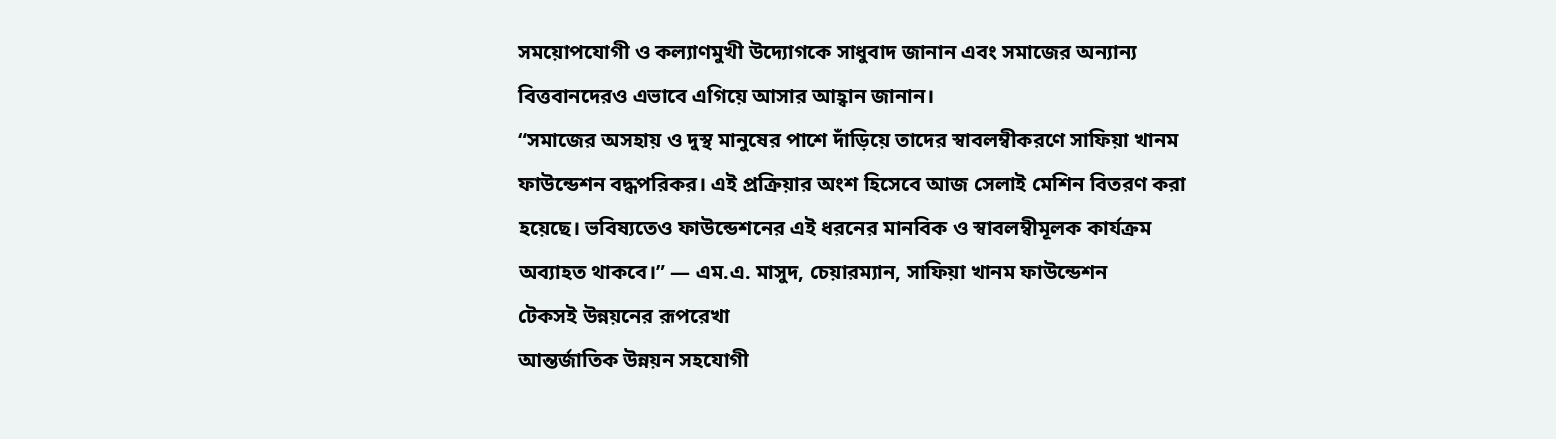সময়োপযোগী ও কল্যাণমুখী উদ্যোগকে সাধুবাদ জানান এবং সমাজের অন্যান্য বিত্তবানদেরও এভাবে এগিয়ে আসার আহ্বান জানান।
“সমাজের অসহায় ও দুস্থ মানুষের পাশে দাঁড়িয়ে তাদের স্বাবলম্বীকরণে সাফিয়া খানম ফাউন্ডেশন বদ্ধপরিকর। এই প্রক্রিয়ার অংশ হিসেবে আজ সেলাই মেশিন বিতরণ করা হয়েছে। ভবিষ্যতেও ফাউন্ডেশনের এই ধরনের মানবিক ও স্বাবলম্বীমূলক কার্যক্রম অব্যাহত থাকবে।” — এম.এ. মাসুদ, চেয়ারম্যান, সাফিয়া খানম ফাউন্ডেশন
টেকসই উন্নয়নের রূপরেখা
আন্তর্জাতিক উন্নয়ন সহযোগী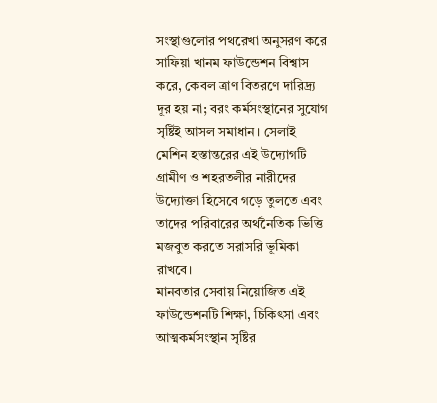সংস্থাগুলোর পথরেখা অনুসরণ করে সাফিয়া খানম ফাউন্ডেশন বিশ্বাস করে, কেবল ত্রাণ বিতরণে দারিদ্র্য দূর হয় না; বরং কর্মসংস্থানের সুযোগ সৃষ্টিই আসল সমাধান। সেলাই মেশিন হস্তান্তরের এই উদ্যোগটি গ্রামীণ ও শহরতলীর নারীদের উদ্যোক্তা হিসেবে গড়ে তুলতে এবং তাদের পরিবারের অর্থনৈতিক ভিত্তি মজবুত করতে সরাসরি ভূমিকা রাখবে।
মানবতার সেবায় নিয়োজিত এই ফাউন্ডেশনটি শিক্ষা, চিকিৎসা এবং আত্মকর্মসংস্থান সৃষ্টির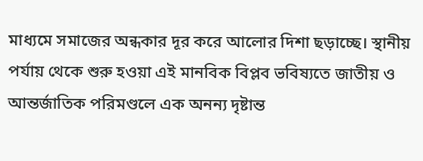মাধ্যমে সমাজের অন্ধকার দূর করে আলোর দিশা ছড়াচ্ছে। স্থানীয় পর্যায় থেকে শুরু হওয়া এই মানবিক বিপ্লব ভবিষ্যতে জাতীয় ও আন্তর্জাতিক পরিমণ্ডলে এক অনন্য দৃষ্টান্ত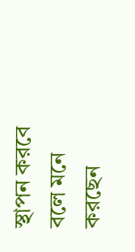স্থাপন করবে বলে মনে করছেন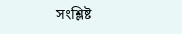সংশ্লিষ্ট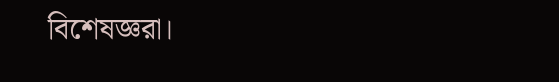বিশেষজ্ঞরা।